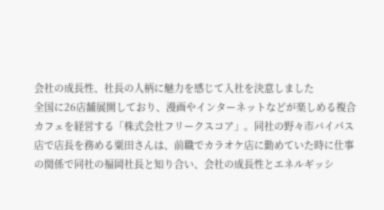会社の成長性、社長の人柄に魅力を感じて入社を決意しました
全国に26店舗展開しており、漫画やインターネットなどが楽しめる複合カフェを経営する「株式会社フリークスコア」。同社の野々市バイパス店で店長を務める粟田さんは、前職でカラオケ店に勤めていた時に仕事の関係で同社の福岡社長と知り合い、会社の成長性とエネルギッシ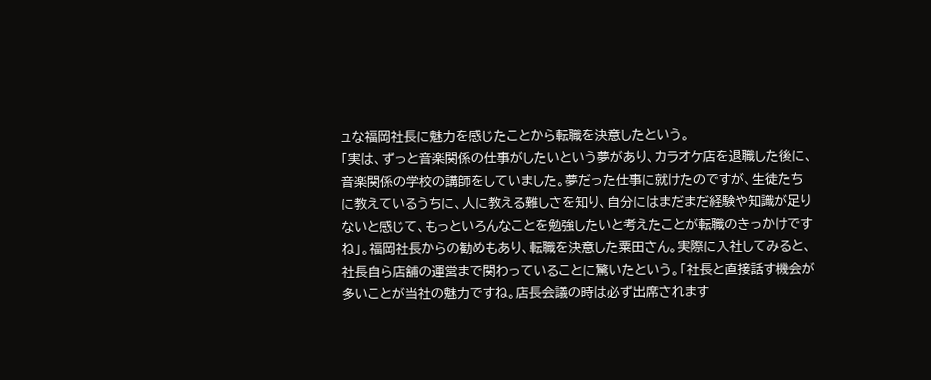ュな福岡社長に魅力を感じたことから転職を決意したという。
「実は、ずっと音楽関係の仕事がしたいという夢があり、カラオケ店を退職した後に、音楽関係の学校の講師をしていました。夢だった仕事に就けたのですが、生徒たちに教えているうちに、人に教える難しさを知り、自分にはまだまだ経験や知識が足りないと感じて、もっといろんなことを勉強したいと考えたことが転職のきっかけですね」。福岡社長からの勧めもあり、転職を決意した粟田さん。実際に入社してみると、社長自ら店舗の運営まで関わっていることに驚いたという。「社長と直接話す機会が多いことが当社の魅力ですね。店長会議の時は必ず出席されます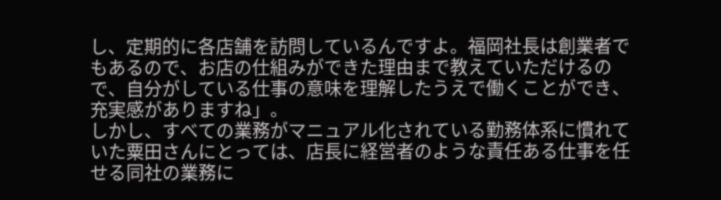し、定期的に各店舗を訪問しているんですよ。福岡社長は創業者でもあるので、お店の仕組みができた理由まで教えていただけるので、自分がしている仕事の意味を理解したうえで働くことができ、充実感がありますね」。
しかし、すべての業務がマニュアル化されている勤務体系に慣れていた粟田さんにとっては、店長に経営者のような責任ある仕事を任せる同社の業務に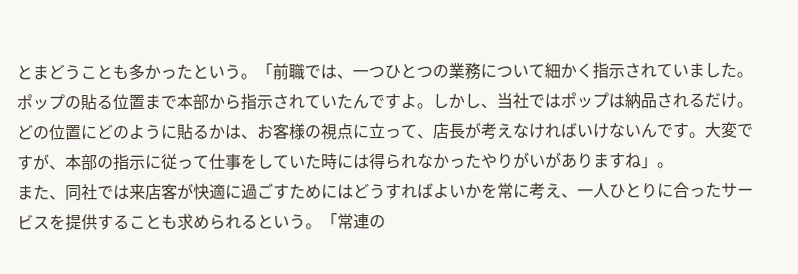とまどうことも多かったという。「前職では、一つひとつの業務について細かく指示されていました。ポップの貼る位置まで本部から指示されていたんですよ。しかし、当社ではポップは納品されるだけ。どの位置にどのように貼るかは、お客様の視点に立って、店長が考えなければいけないんです。大変ですが、本部の指示に従って仕事をしていた時には得られなかったやりがいがありますね」。
また、同社では来店客が快適に過ごすためにはどうすればよいかを常に考え、一人ひとりに合ったサービスを提供することも求められるという。「常連の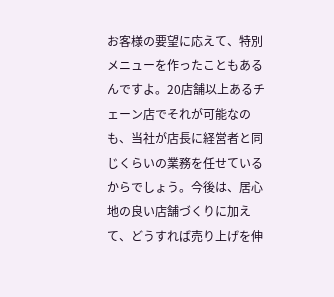お客様の要望に応えて、特別メニューを作ったこともあるんですよ。20店舗以上あるチェーン店でそれが可能なのも、当社が店長に経営者と同じくらいの業務を任せているからでしょう。今後は、居心地の良い店舗づくりに加えて、どうすれば売り上げを伸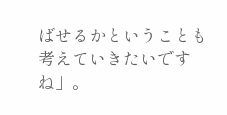ばせるかということも考えていきたいですね」。